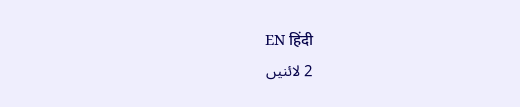EN हिंदी
2 لائنیں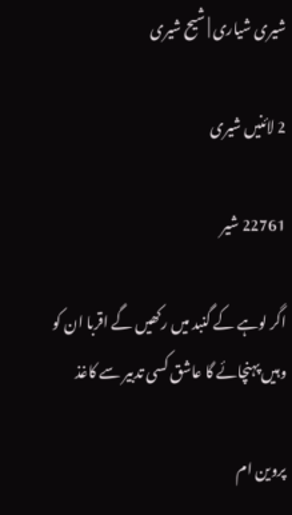شیری شیاری | شیح شیری

2 لائنیں شیری

22761 شیر

اگر لوہے کے گنبد میں رکھیں گے اقربا ان کو
وہیں پہنچائے گا عاشق کسی تدبیر سے کاغذ

پروین ام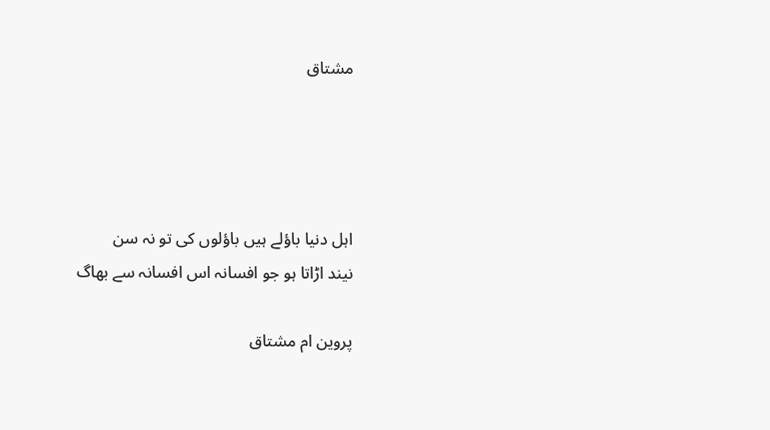مشتاق




اہل دنیا باؤلے ہیں باؤلوں کی تو نہ سن
نیند اڑاتا ہو جو افسانہ اس افسانہ سے بھاگ

پروین ام مشتاق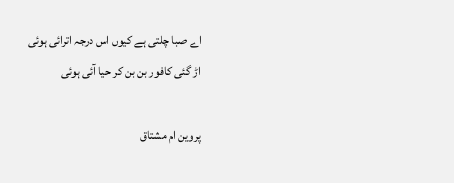اے صبا چلتی ہے کیوں اس درجہ اترائی ہوئی
اڑ گئی کافور بن بن کر حیا آئی ہوئی

پروین ام مشتاق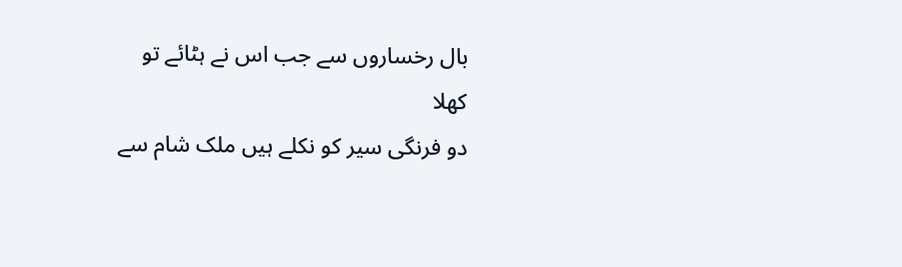بال رخساروں سے جب اس نے ہٹائے تو کھلا
دو فرنگی سیر کو نکلے ہیں ملک شام سے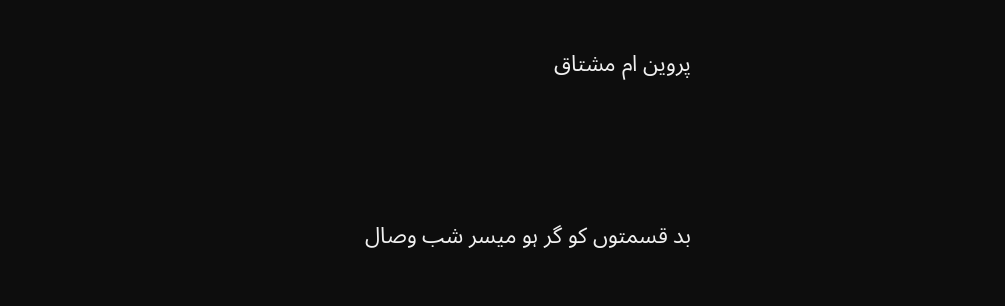پروین ام مشتاق




بد قسمتوں کو گر ہو میسر شب وصال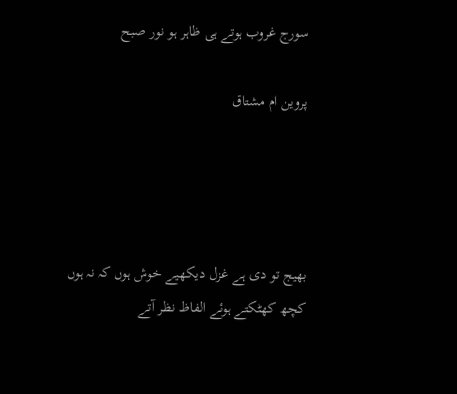سورج غروب ہوتے ہی ظاہر ہو نور صبح

پروین ام مشتاق




بھیج تو دی ہے غزل دیکھیے خوش ہوں کہ نہ ہوں
کچھ کھٹکتے ہوئے الفاظ نظر آتے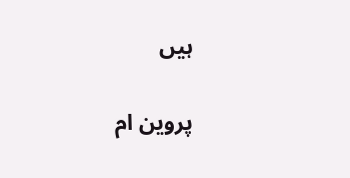ہیں

پروین ام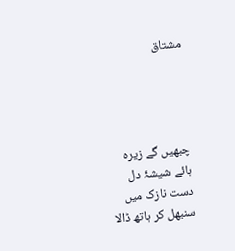مشتاق




چبھیں گے زیرہ ہائے شیشۂ دل دست نازک میں
سنبھل کر ہاتھ ڈالا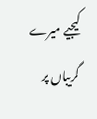کیجیے میرے گریباں پر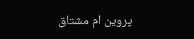پروین ام مشتاق